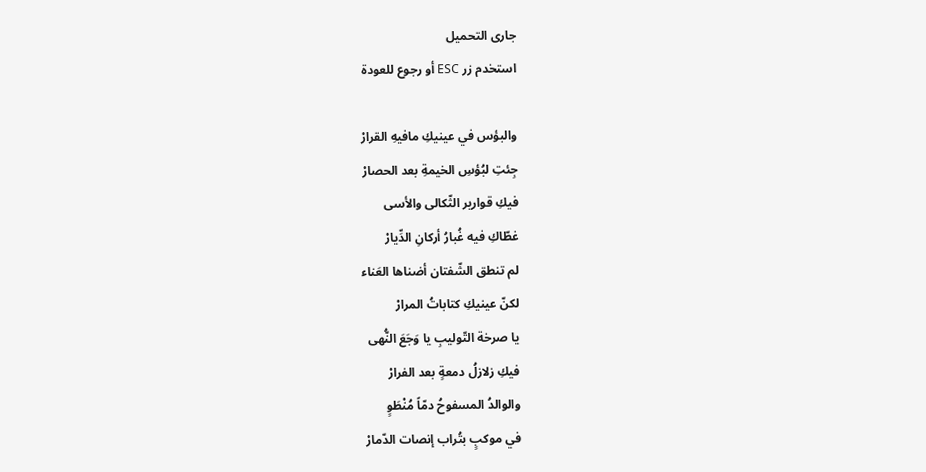جارى التحميل
استخدم زر ESC أو رجوع للعودة

والبؤس في عينيكِ مافيهِ القرارْ
جِئتِ لبُؤسِ الخيمةِ بعد الحصارْ
فيكِ قوارير الثّكالى والأسى
غطّاكِ فيه غُبارُ أركانِ الدِّيارْ
لم تنطق الشّفتان أضناها العَناء
لكنّ عينيكِ كتاباتُ المرارْ
يا صرخة التّوليبِ يا وَجَعَ النُّهى
فيكِ زلازلُ دمعةٍ بعد الفرارْ
والوالدُ المسفوحُ دمّاً مُنْطَوٍ
في موكبٍ بتُراب إنصات الدّمارْ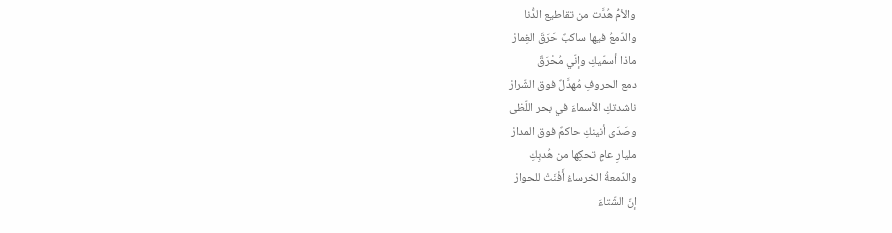والأمُّ هُدَّت من تقاطيع الدُّنا
والدّمعُ فيها ساكبٌ حَرَقَ الغِمارْ
ماذا أسمّيكِ وإنّي مُحْرَقٌ
دمع الحروفِ مُهدَّلٌ فوق الشّرارْ
ناشدتكِ الأسماءَ في بحر اللّظى
وصَدَى أنينكِ حاكمٌ فوق المدارْ
مليارِ عامٍ تحكِها من هُدبِكِ
والدّمعةُ الخرساءُ أَفْنَتْ للحوارْ
إنّ الشّتاءَ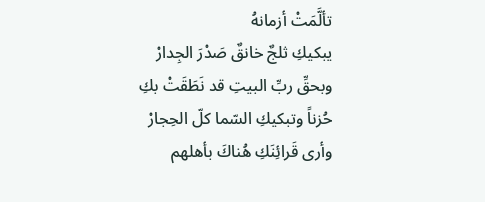تألَّمَتْ أزمانهُ
يبكيكِ ثلجٌ خانقٌ صَدْرَ الجِدارْ
وبحقِّ ربِّ البيتِ قد نَطَقَتْ بكِ
حُزناً وتبكيكِ السّما كلّ الحِجارْ
وأرى قَرائِنَكِ هُناكَ بأهلهم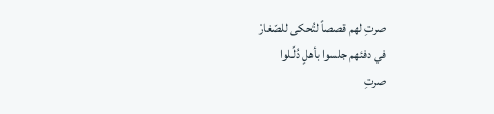صرتِ لهم قصصاً لتُحكى للصّغارْ
في دفئهم جلسوا بأهلٍ دُلِّـلوا
صرتِ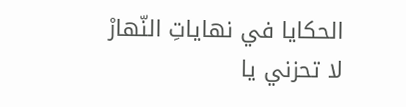الحكايا في نهاياتِ النّهارْ
لا تحزني يا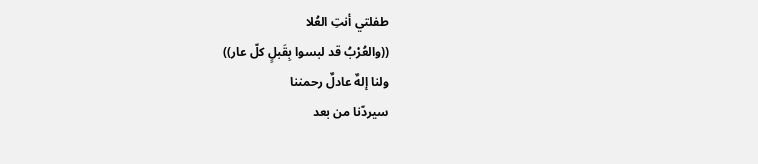طفلتي أنتِ العُلا
((والعُرْبُ قد لبسوا بِقَبلٍ كلّ عار))
ولنا إلهٌ عادلٌ رحمننا
سيردّنا من بعد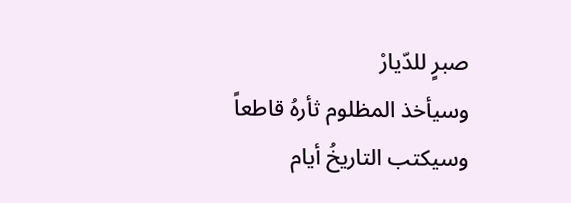صبرٍ للدّيارْ
وسيأخذ المظلوم ثأرهُ قاطعاً
وسيكتب التاريخُ أيام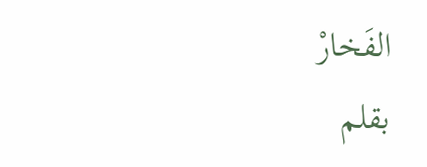الفَخارْ
بقلم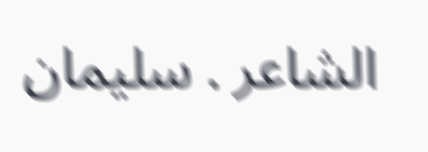الشاعر . سليمان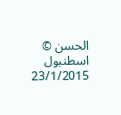الحسن © اسطنبول
23/1/2015